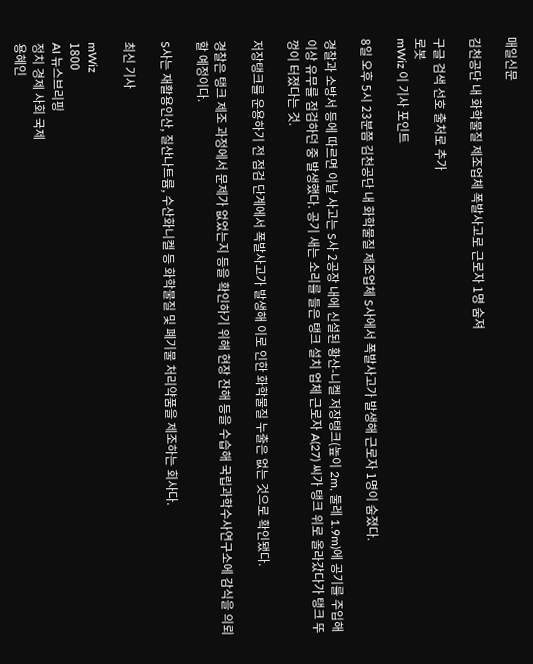매일신문

김천공단 내 화학물질 제조업체 폭발사고로 근로자 1명 숨져

구글 검색 선호 출처로 추가
로봇
mWiz 이 기사 포인트

8일 오후 5시 23분쯤 김천공단 내 화학물질 제조업체 S사에서 폭발사고가 발생해 근로자 1명이 숨졌다.

경찰과 소방서 등에 따르면 이날 사고는 S사 2공장 내에 신설된 황산-니켈 저장탱크(높이 2m, 둘레 1.9m)에 공기를 주입해 이상 유무를 점검하던 중 발생했다. 공기 새는 소리를 들은 탱크 설치 업체 근로자 A(27) 씨가 탱크 위로 올라갔다가 탱크 뚜껑이 터졌다는 것.

저장탱크를 운용하기 전 점검 단계에서 폭발사고가 발생해 이로 인한 화학물질 누출은 없는 것으로 확인됐다.

경찰은 탱크 제조 과정에서 문제가 없었는지 등을 확인하기 위해 현장 잔해 등을 수습해 국립과학수사연구소에 감식을 의뢰할 예정이다.

S사는 재활용인산, 질산나트륨, 수산화니켈 등 화학물질 및 폐기물 처리약품을 제조하는 회사다.

최신 기사

mWiz
1800
AI 뉴스브리핑
정치 경제 사회 국제
용혜인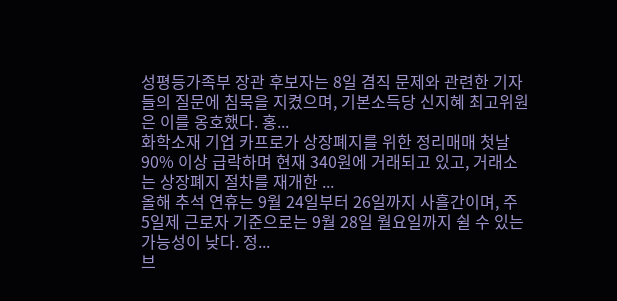성평등가족부 장관 후보자는 8일 겸직 문제와 관련한 기자들의 질문에 침묵을 지켰으며, 기본소득당 신지혜 최고위원은 이를 옹호했다. 홍...
화학소재 기업 카프로가 상장폐지를 위한 정리매매 첫날 90% 이상 급락하며 현재 340원에 거래되고 있고, 거래소는 상장폐지 절차를 재개한 ...
올해 추석 연휴는 9월 24일부터 26일까지 사흘간이며, 주 5일제 근로자 기준으로는 9월 28일 월요일까지 쉴 수 있는 가능성이 낮다. 정...
브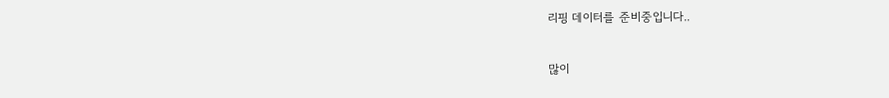리핑 데이터를 준비중입니다..

많이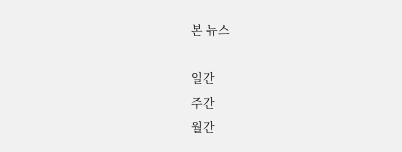본 뉴스

일간
주간
월간